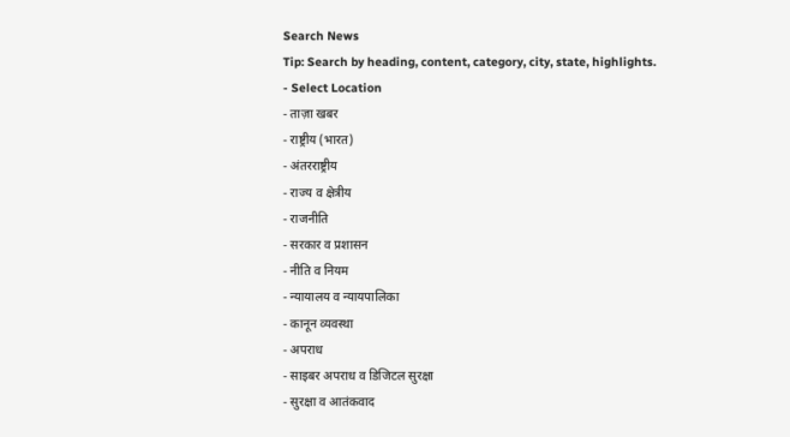Search News
Tip: Search by heading, content, category, city, state, highlights.
- Select Location
- ताज़ा खबर
- राष्ट्रीय (भारत)
- अंतरराष्ट्रीय
- राज्य व क्षेत्रीय
- राजनीति
- सरकार व प्रशासन
- नीति व नियम
- न्यायालय व न्यायपालिका
- कानून व्यवस्था
- अपराध
- साइबर अपराध व डिजिटल सुरक्षा
- सुरक्षा व आतंकवाद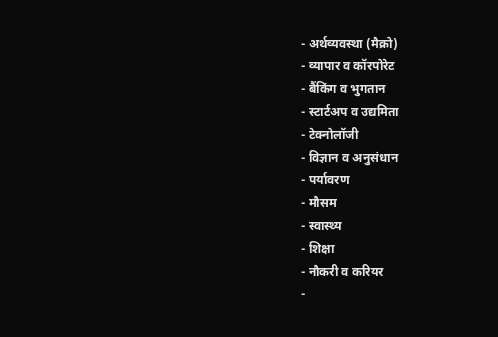- अर्थव्यवस्था (मैक्रो)
- व्यापार व कॉरपोरेट
- बैंकिंग व भुगतान
- स्टार्टअप व उद्यमिता
- टेक्नोलॉजी
- विज्ञान व अनुसंधान
- पर्यावरण
- मौसम
- स्वास्थ्य
- शिक्षा
- नौकरी व करियर
-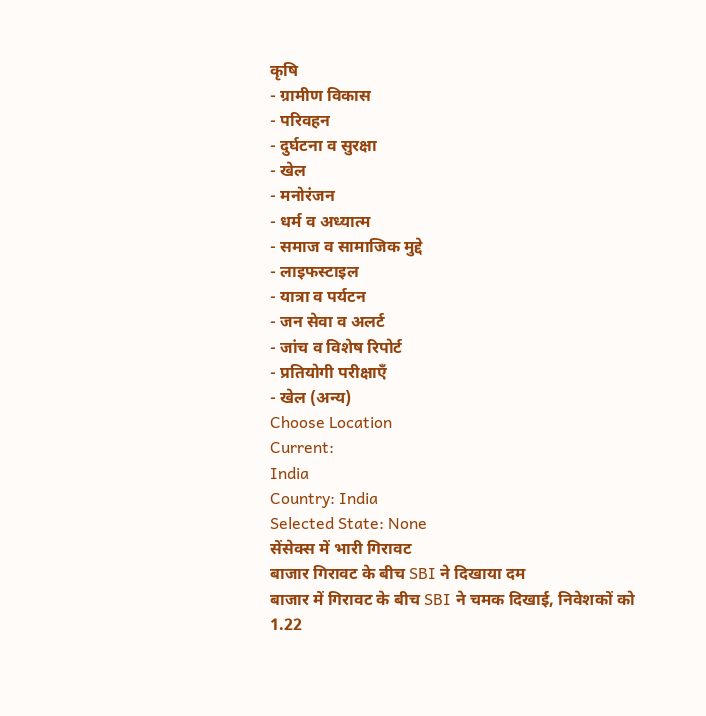कृषि
- ग्रामीण विकास
- परिवहन
- दुर्घटना व सुरक्षा
- खेल
- मनोरंजन
- धर्म व अध्यात्म
- समाज व सामाजिक मुद्दे
- लाइफस्टाइल
- यात्रा व पर्यटन
- जन सेवा व अलर्ट
- जांच व विशेष रिपोर्ट
- प्रतियोगी परीक्षाएँ
- खेल (अन्य)
Choose Location
Current:
India
Country: India
Selected State: None
सेंसेक्स में भारी गिरावट
बाजार गिरावट के बीच SBI ने दिखाया दम
बाजार में गिरावट के बीच SBI ने चमक दिखाई, निवेशकों को 1.22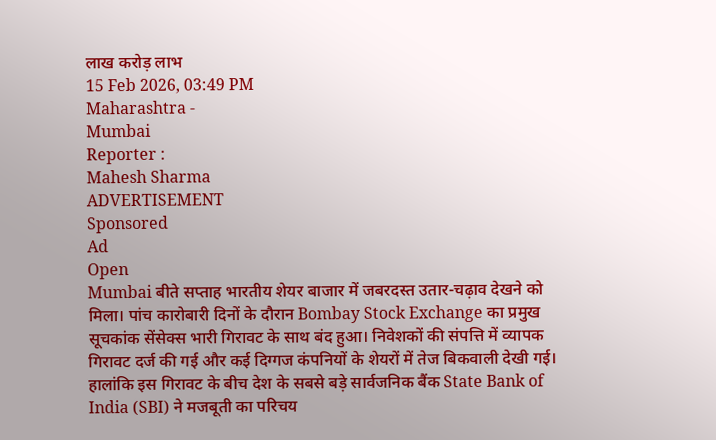लाख करोड़ लाभ
15 Feb 2026, 03:49 PM
Maharashtra -
Mumbai
Reporter :
Mahesh Sharma
ADVERTISEMENT
Sponsored
Ad
Open
Mumbai बीते सप्ताह भारतीय शेयर बाजार में जबरदस्त उतार-चढ़ाव देखने को मिला। पांच कारोबारी दिनों के दौरान Bombay Stock Exchange का प्रमुख सूचकांक सेंसेक्स भारी गिरावट के साथ बंद हुआ। निवेशकों की संपत्ति में व्यापक गिरावट दर्ज की गई और कई दिग्गज कंपनियों के शेयरों में तेज बिकवाली देखी गई।
हालांकि इस गिरावट के बीच देश के सबसे बड़े सार्वजनिक बैंक State Bank of India (SBI) ने मजबूती का परिचय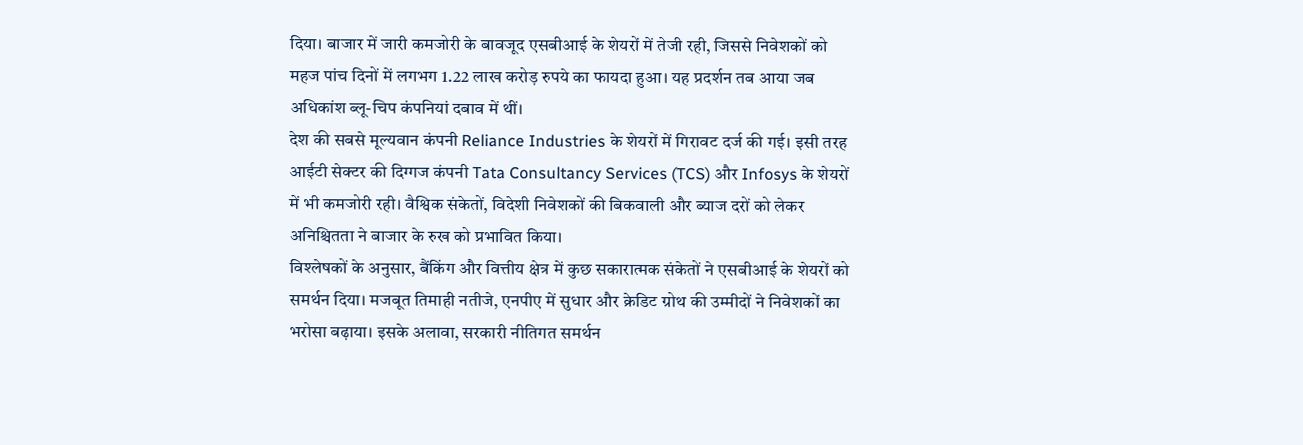दिया। बाजार में जारी कमजोरी के बावजूद एसबीआई के शेयरों में तेजी रही, जिससे निवेशकों को महज पांच दिनों में लगभग 1.22 लाख करोड़ रुपये का फायदा हुआ। यह प्रदर्शन तब आया जब अधिकांश ब्लू-चिप कंपनियां दबाव में थीं।
देश की सबसे मूल्यवान कंपनी Reliance Industries के शेयरों में गिरावट दर्ज की गई। इसी तरह आईटी सेक्टर की दिग्गज कंपनी Tata Consultancy Services (TCS) और Infosys के शेयरों में भी कमजोरी रही। वैश्विक संकेतों, विदेशी निवेशकों की बिकवाली और ब्याज दरों को लेकर अनिश्चितता ने बाजार के रुख को प्रभावित किया।
विश्लेषकों के अनुसार, बैंकिंग और वित्तीय क्षेत्र में कुछ सकारात्मक संकेतों ने एसबीआई के शेयरों को समर्थन दिया। मजबूत तिमाही नतीजे, एनपीए में सुधार और क्रेडिट ग्रोथ की उम्मीदों ने निवेशकों का भरोसा बढ़ाया। इसके अलावा, सरकारी नीतिगत समर्थन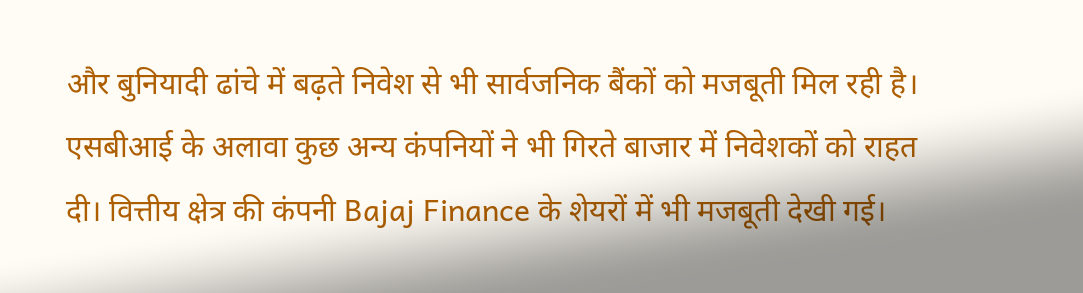और बुनियादी ढांचे में बढ़ते निवेश से भी सार्वजनिक बैंकों को मजबूती मिल रही है।
एसबीआई के अलावा कुछ अन्य कंपनियों ने भी गिरते बाजार में निवेशकों को राहत दी। वित्तीय क्षेत्र की कंपनी Bajaj Finance के शेयरों में भी मजबूती देखी गई।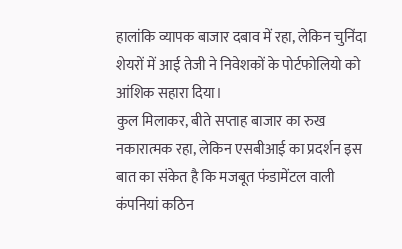हालांकि व्यापक बाजार दबाव में रहा, लेकिन चुनिंदा शेयरों में आई तेजी ने निवेशकों के पोर्टफोलियो को आंशिक सहारा दिया।
कुल मिलाकर, बीते सप्ताह बाजार का रुख नकारात्मक रहा, लेकिन एसबीआई का प्रदर्शन इस बात का संकेत है कि मजबूत फंडामेंटल वाली कंपनियां कठिन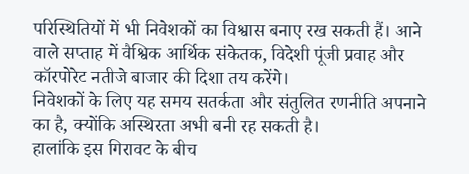परिस्थितियों में भी निवेशकों का विश्वास बनाए रख सकती हैं। आने वाले सप्ताह में वैश्विक आर्थिक संकेतक, विदेशी पूंजी प्रवाह और कॉरपोरेट नतीजे बाजार की दिशा तय करेंगे।
निवेशकों के लिए यह समय सतर्कता और संतुलित रणनीति अपनाने का है, क्योंकि अस्थिरता अभी बनी रह सकती है।
हालांकि इस गिरावट के बीच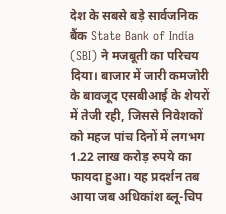देश के सबसे बड़े सार्वजनिक बैंक State Bank of India (SBI) ने मजबूती का परिचय दिया। बाजार में जारी कमजोरी के बावजूद एसबीआई के शेयरों में तेजी रही, जिससे निवेशकों को महज पांच दिनों में लगभग 1.22 लाख करोड़ रुपये का फायदा हुआ। यह प्रदर्शन तब आया जब अधिकांश ब्लू-चिप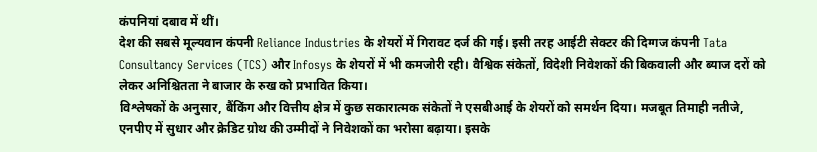कंपनियां दबाव में थीं।
देश की सबसे मूल्यवान कंपनी Reliance Industries के शेयरों में गिरावट दर्ज की गई। इसी तरह आईटी सेक्टर की दिग्गज कंपनी Tata Consultancy Services (TCS) और Infosys के शेयरों में भी कमजोरी रही। वैश्विक संकेतों, विदेशी निवेशकों की बिकवाली और ब्याज दरों को लेकर अनिश्चितता ने बाजार के रुख को प्रभावित किया।
विश्लेषकों के अनुसार, बैंकिंग और वित्तीय क्षेत्र में कुछ सकारात्मक संकेतों ने एसबीआई के शेयरों को समर्थन दिया। मजबूत तिमाही नतीजे, एनपीए में सुधार और क्रेडिट ग्रोथ की उम्मीदों ने निवेशकों का भरोसा बढ़ाया। इसके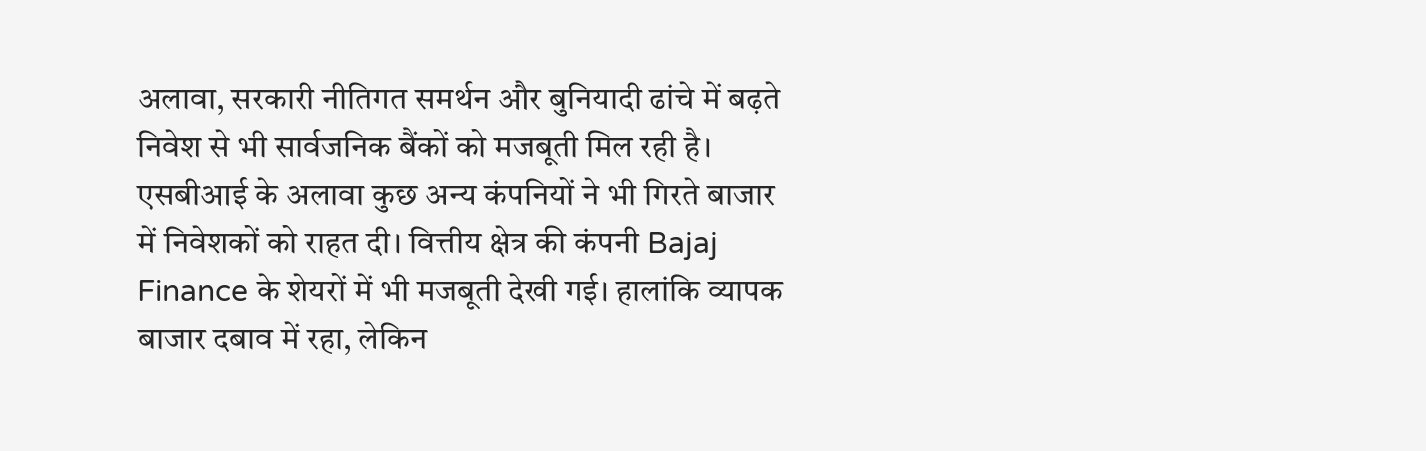अलावा, सरकारी नीतिगत समर्थन और बुनियादी ढांचे में बढ़ते निवेश से भी सार्वजनिक बैंकों को मजबूती मिल रही है।
एसबीआई के अलावा कुछ अन्य कंपनियों ने भी गिरते बाजार में निवेशकों को राहत दी। वित्तीय क्षेत्र की कंपनी Bajaj Finance के शेयरों में भी मजबूती देखी गई। हालांकि व्यापक बाजार दबाव में रहा, लेकिन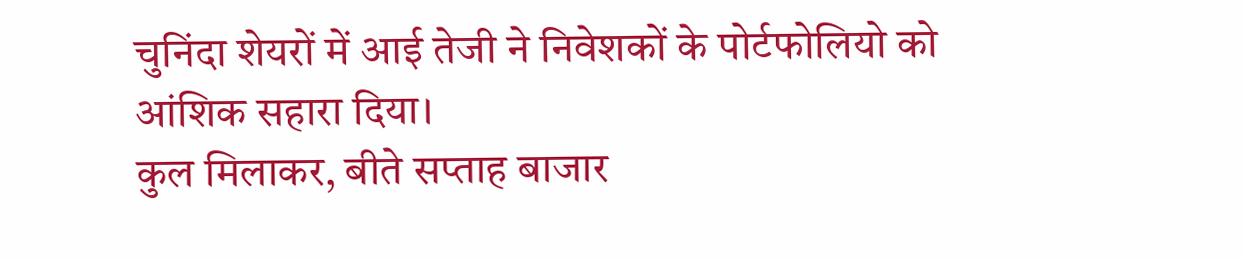चुनिंदा शेयरों में आई तेजी ने निवेशकों के पोर्टफोलियो को आंशिक सहारा दिया।
कुल मिलाकर, बीते सप्ताह बाजार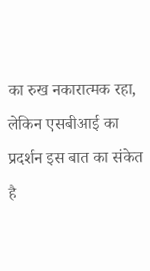का रुख नकारात्मक रहा, लेकिन एसबीआई का प्रदर्शन इस बात का संकेत है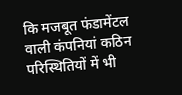कि मजबूत फंडामेंटल वाली कंपनियां कठिन परिस्थितियों में भी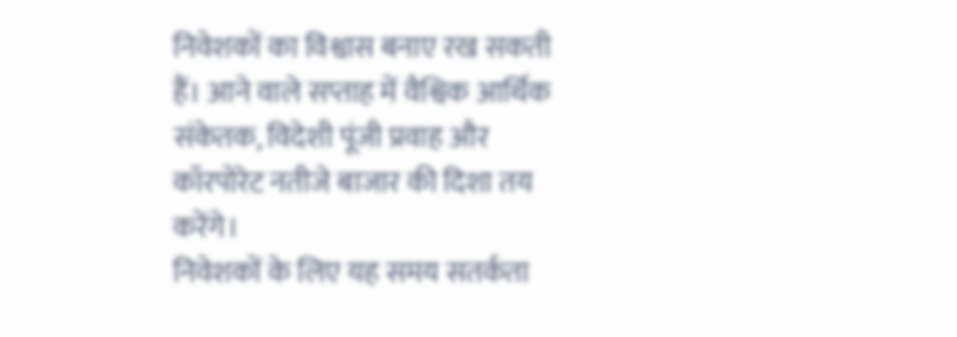निवेशकों का विश्वास बनाए रख सकती हैं। आने वाले सप्ताह में वैश्विक आर्थिक संकेतक, विदेशी पूंजी प्रवाह और कॉरपोरेट नतीजे बाजार की दिशा तय करेंगे।
निवेशकों के लिए यह समय सतर्कता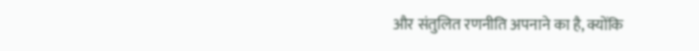और संतुलित रणनीति अपनाने का है, क्योंकि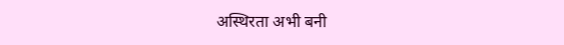अस्थिरता अभी बनी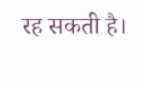रह सकती है।